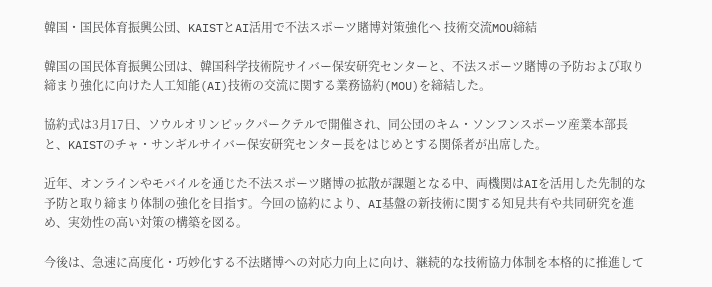韓国・国民体育振興公団、KAISTとAI活用で不法スポーツ賭博対策強化へ 技術交流MOU締結

韓国の国民体育振興公団は、韓国科学技術院サイバー保安研究センターと、不法スポーツ賭博の予防および取り締まり強化に向けた人工知能(AI)技術の交流に関する業務協約(MOU)を締結した。

協約式は3月17日、ソウルオリンピックパークテルで開催され、同公団のキム・ソンフンスポーツ産業本部長と、KAISTのチャ・サンギルサイバー保安研究センター長をはじめとする関係者が出席した。

近年、オンラインやモバイルを通じた不法スポーツ賭博の拡散が課題となる中、両機関はAIを活用した先制的な予防と取り締まり体制の強化を目指す。今回の協約により、AI基盤の新技術に関する知見共有や共同研究を進め、実効性の高い対策の構築を図る。

今後は、急速に高度化・巧妙化する不法賭博への対応力向上に向け、継続的な技術協力体制を本格的に推進して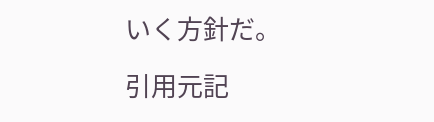いく方針だ。

引用元記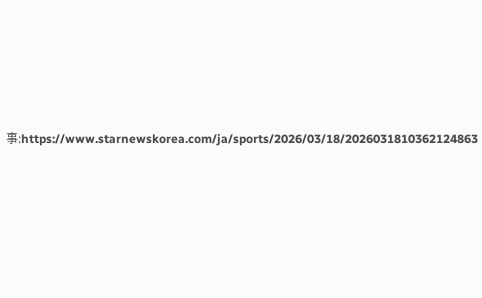事:https://www.starnewskorea.com/ja/sports/2026/03/18/2026031810362124863